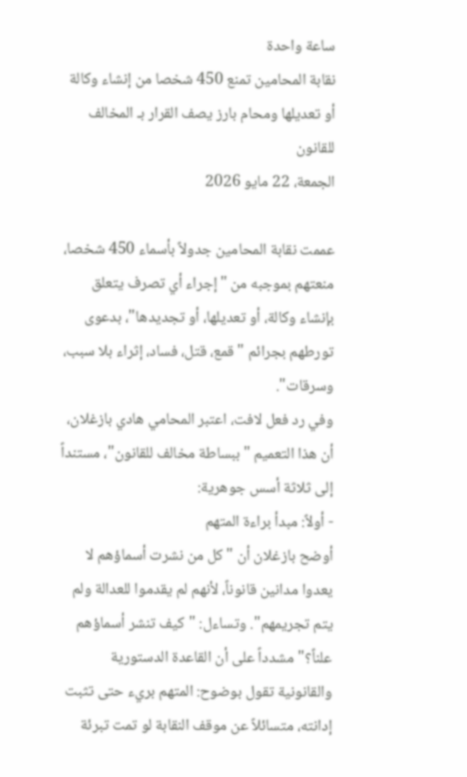ساعة واحدة
نقابة المحامين تمنع 450 شخصا من إنشاء وكالة أو تعديلها ومحام بارز يصف القرار بـ المخالف للقانون
الجمعة، 22 مايو 2026

عممت نقابة المحامين جدولاً بأسماء 450 شخصا، منعتهم بموجبه من "إجراء أي تصرف يتعلق بإنشاء وكالة، أو تعديلها، أو تجديدها"، بدعوى تورطهم بجرائم "قمع، قتل، فساد، إثراء بلا سبب، وسرقات".
وفي رد فعل لافت، اعتبر المحامي هادي بازغلان، أن هذا التعميم "ببساطة مخالف للقانون"، مستنداً إلى ثلاثة أسس جوهرية:
- أولاً: مبدأ براءة المتهم
أوضح بازغلان أن "كل من نشرت أسماؤهم لا يعدوا مدانين قانوناً، لأنهم لم يقدموا للعدالة ولم يتم تجريمهم". وتساءل: "كيف تنشر أسماؤهم علناً؟" مشدداً على أن القاعدة الدستورية والقانونية تقول بوضوح: المتهم بريء حتى تثبت إدانته، متسائلاً عن موقف النقابة لو تمت تبرئة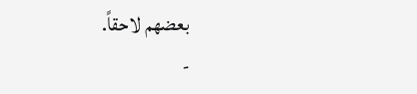بعضهم لاحقاً.
-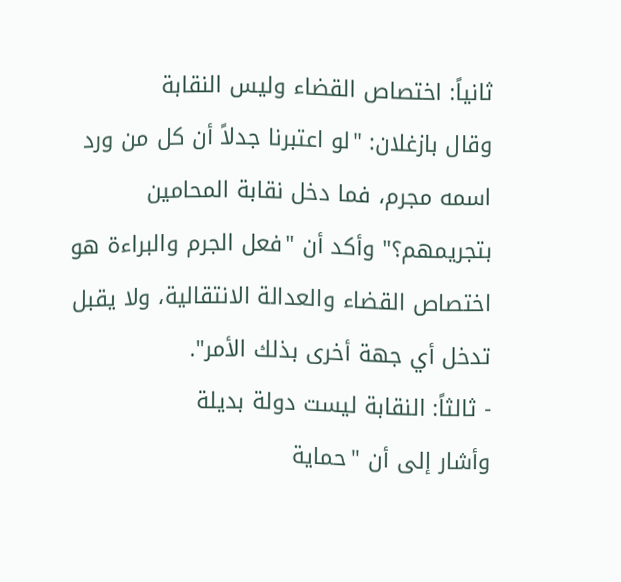ثانياً: اختصاص القضاء وليس النقابة
وقال بازغلان: "لو اعتبرنا جدلاً أن كل من ورد اسمه مجرم، فما دخل نقابة المحامين بتجريمهم؟" وأكد أن "فعل الجرم والبراءة هو اختصاص القضاء والعدالة الانتقالية، ولا يقبل تدخل أي جهة أخرى بذلك الأمر".
- ثالثاً: النقابة ليست دولة بديلة
وأشار إلى أن "حماية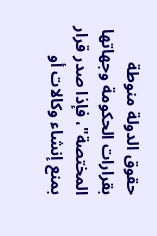حقوق الدولة منوطة بقرارات الحكومة وجهاتها المختصة"، فإذا صدر قرار بمنع إنشاء وكالات أو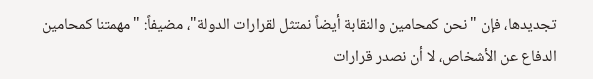تجديدها، فإن "نحن كمحامين والنقابة أيضاً نمتثل لقرارات الدولة"، مضيفاً: "مهمتنا كمحامين الدفاع عن الأشخاص، لا أن نصدر قرارات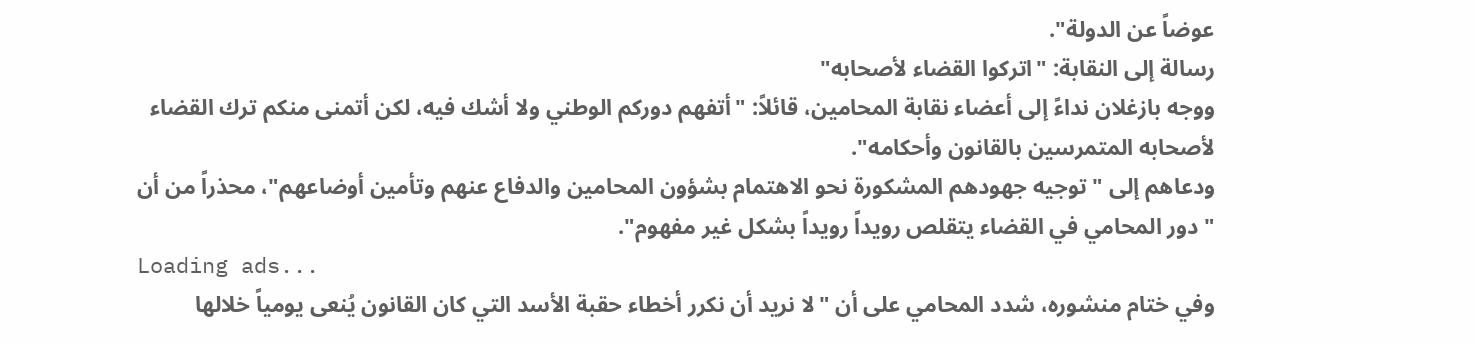عوضاً عن الدولة".
رسالة إلى النقابة: "اتركوا القضاء لأصحابه"
ووجه بازغلان نداءً إلى أعضاء نقابة المحامين، قائلاً: "أتفهم دوركم الوطني ولا أشك فيه، لكن أتمنى منكم ترك القضاء لأصحابه المتمرسين بالقانون وأحكامه".
ودعاهم إلى "توجيه جهودهم المشكورة نحو الاهتمام بشؤون المحامين والدفاع عنهم وتأمين أوضاعهم"، محذراً من أن "دور المحامي في القضاء يتقلص رويداً رويداً بشكل غير مفهوم".
Loading ads...
وفي ختام منشوره، شدد المحامي على أن "لا نريد أن نكرر أخطاء حقبة الأسد التي كان القانون يُنعى يومياً خلالها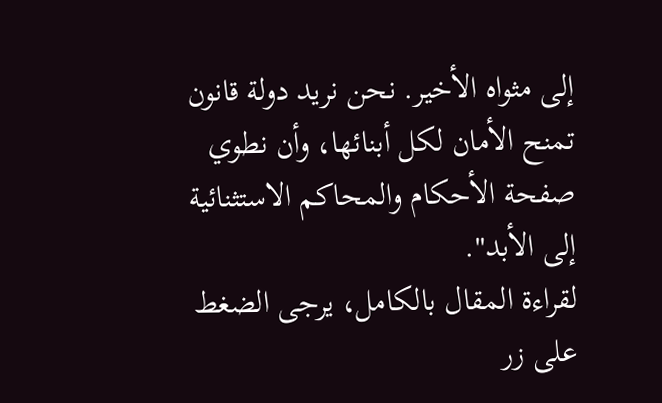إلى مثواه الأخير. نحن نريد دولة قانون تمنح الأمان لكل أبنائها، وأن نطوي صفحة الأحكام والمحاكم الاستثنائية إلى الأبد".
لقراءة المقال بالكامل، يرجى الضغط على زر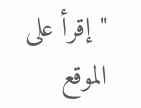"إقرأ على الموقع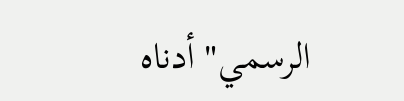الرسمي" أدناه